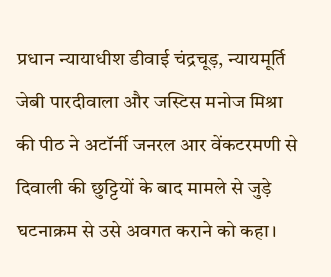प्रधान न्यायाधीश डीवाई चंद्रचूड़, न्यायमूर्ति जेबी पारदीवाला और जस्टिस मनोज मिश्रा की पीठ ने अटॉर्नी जनरल आर वेंकटरमणी से दिवाली की छुट्टियों के बाद मामले से जुड़े घटनाक्रम से उसे अवगत कराने को कहा।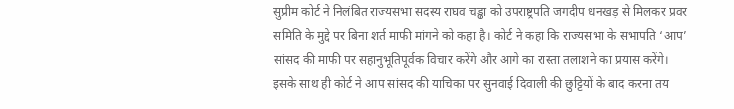सुप्रीम कोर्ट ने निलंबित राज्यसभा सदस्य राघव चड्ढा को उपराष्ट्रपति जगदीप धनखड़ से मिलकर प्रवर समिति के मुद्दे पर बिना शर्त माफी मांगने को कहा है। कोर्ट ने कहा कि राज्यसभा के सभापति ‘आप’ सांसद की माफी पर सहानुभूतिपूर्वक विचार करेंगे और आगे का रास्ता तलाशने का प्रयास करेंगे। इसके साथ ही कोर्ट ने आप सांसद की याचिका पर सुनवाई दिवाली की छुट्टियों के बाद करना तय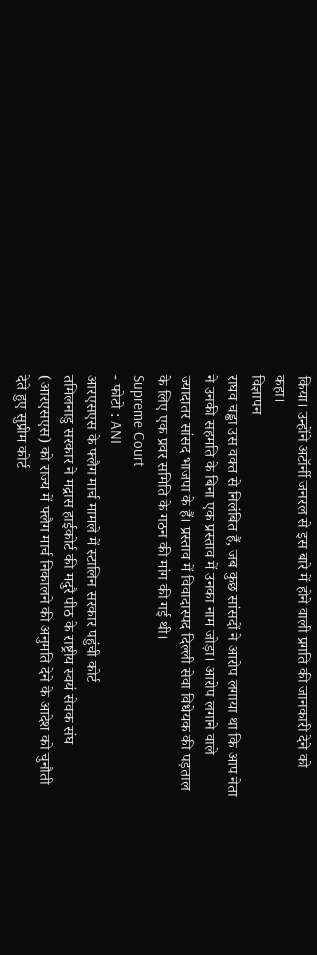किया। उन्होंने अटॉर्नी जनरल से इस बारे में होने वाली प्रगति की जानकारी देने को कहा।
विज्ञापन
राघव चड्ढा उस वक्त से निलंबित हैं, जब कुछ सांसदों ने आरोप लगाया था कि आप नेता ने उनकी सहमति के बिना एक प्रस्ताव में उनका नाम जोड़ा। आरोप लगाने वाले ज्यादातर सांसद भाजपा के हैं। प्रस्ताव में विवादास्पद दिल्ली सेवा विधेयक की पड़ताल के लिए एक प्रवर समिति के गठन की मांग की गई थी।
Supreme Court
- फोटो : ANI
आरएसएस के फ्लैग मार्च मामले में स्टालिन सरकार पहुंची कोर्ट
तमिलनाडु सरकार ने मद्रास हाईकोर्ट की मदुरै पीठ के राष्ट्रीय स्वयं सेवक संघ (आरएसएस) को राज्य में फ्लैग मार्च निकालने की अनुमति देने के आदेश को चुनौती देते हुए सुप्रीम कोर्ट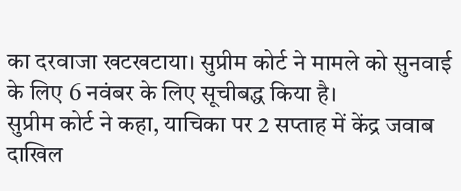का दरवाजा खटखटाया। सुप्रीम कोर्ट ने मामले को सुनवाई के लिए 6 नवंबर के लिए सूचीबद्ध किया है।
सुप्रीम कोर्ट ने कहा, याचिका पर 2 सप्ताह में केंद्र जवाब दाखिल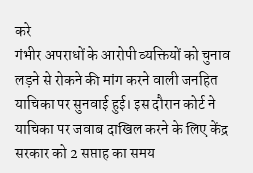करे
गंभीर अपराधों के आरोपी व्यक्तियों को चुनाव लड़ने से रोकने की मांग करने वाली जनहित याचिका पर सुनवाई हुई। इस दौरान कोर्ट ने याचिका पर जवाब दाखिल करने के लिए केंद्र सरकार को 2 सप्ताह का समय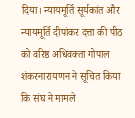दिया। न्यायमूर्ति सूर्यकांत और न्यायमूर्ति दीपांकर दत्ता की पीठ को वरिष्ठ अधिवक्ता गोपाल शंकरनारायणन ने सूचित किया कि संघ ने मामले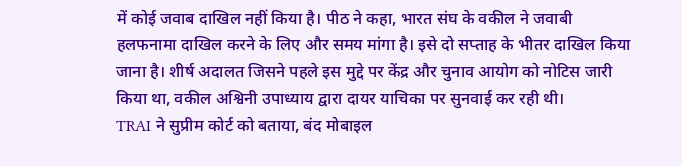में कोई जवाब दाखिल नहीं किया है। पीठ ने कहा, भारत संघ के वकील ने जवाबी हलफनामा दाखिल करने के लिए और समय मांगा है। इसे दो सप्ताह के भीतर दाखिल किया जाना है। शीर्ष अदालत जिसने पहले इस मुद्दे पर केंद्र और चुनाव आयोग को नोटिस जारी किया था, वकील अश्विनी उपाध्याय द्वारा दायर याचिका पर सुनवाई कर रही थी।
TRAI ने सुप्रीम कोर्ट को बताया, बंद मोबाइल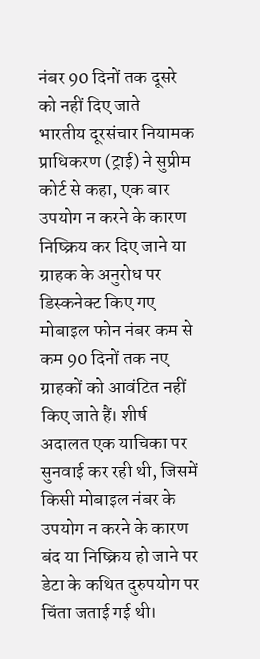नंबर 90 दिनों तक दूसरे को नहीं दिए जाते
भारतीय दूरसंचार नियामक प्राधिकरण (ट्राई) ने सुप्रीम कोर्ट से कहा, एक बार उपयोग न करने के कारण निष्क्रिय कर दिए जाने या ग्राहक के अनुरोध पर डिस्कनेक्ट किए गए मोबाइल फोन नंबर कम से कम 90 दिनों तक नए ग्राहकों को आवंटित नहीं किए जाते हैं। शीर्ष अदालत एक याचिका पर सुनवाई कर रही थी, जिसमें किसी मोबाइल नंबर के उपयोग न करने के कारण बंद या निष्क्रिय हो जाने पर डेटा के कथित दुरुपयोग पर चिंता जताई गई थी।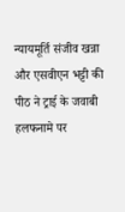न्यायमूर्ति संजीव खन्ना और एसवीएन भट्टी की पीठ ने ट्राई के जवाबी हलफनामे पर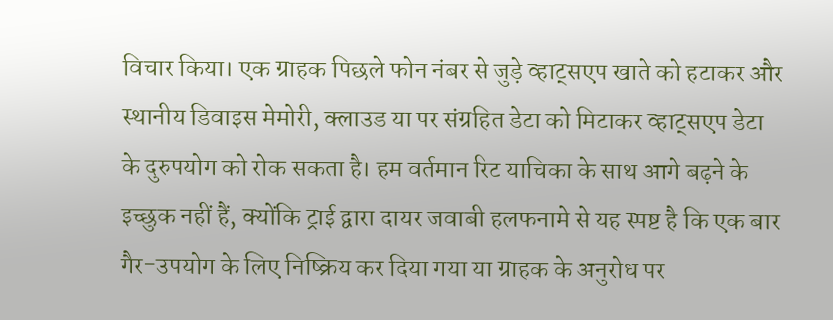विचार किया। एक ग्राहक पिछले फोन नंबर से जुड़े व्हाट्सएप खाते को हटाकर और स्थानीय डिवाइस मेमोरी, क्लाउड या पर संग्रहित डेटा को मिटाकर व्हाट्सएप डेटा के दुरुपयोग को रोक सकता है। हम वर्तमान रिट याचिका के साथ आगे बढ़ने के इच्छुक नहीं हैं, क्योंकि ट्राई द्वारा दायर जवाबी हलफनामे से यह स्पष्ट है कि एक बार गैर-उपयोग के लिए निष्क्रिय कर दिया गया या ग्राहक के अनुरोध पर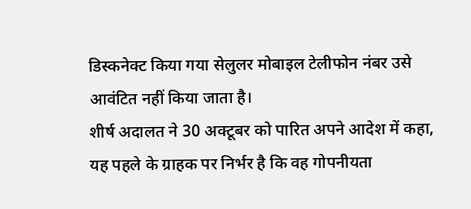डिस्कनेक्ट किया गया सेलुलर मोबाइल टेलीफोन नंबर उसे आवंटित नहीं किया जाता है।
शीर्ष अदालत ने 30 अक्टूबर को पारित अपने आदेश में कहा, यह पहले के ग्राहक पर निर्भर है कि वह गोपनीयता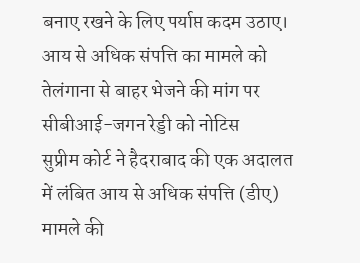बनाए रखने के लिए पर्याप्त कदम उठाए।
आय से अधिक संपत्ति का मामले को तेलंगाना से बाहर भेजने की मांग पर सीबीआई-जगन रेड्डी को नोटिस
सुप्रीम कोर्ट ने हैदराबाद की एक अदालत में लंबित आय से अधिक संपत्ति (डीए) मामले की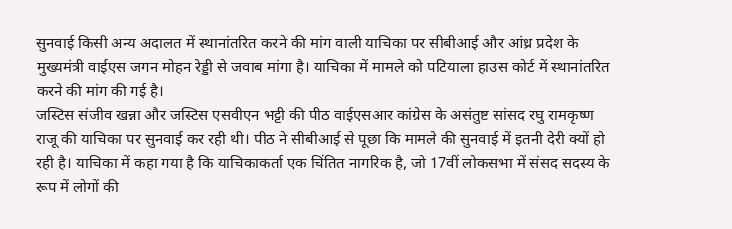सुनवाई किसी अन्य अदालत में स्थानांतरित करने की मांग वाली याचिका पर सीबीआई और आंध्र प्रदेश के मुख्यमंत्री वाईएस जगन मोहन रेड्डी से जवाब मांगा है। याचिका में मामले को पटियाला हाउस कोर्ट में स्थानांतरित करने की मांग की गई है।
जस्टिस संजीव खन्ना और जस्टिस एसवीएन भट्टी की पीठ वाईएसआर कांग्रेस के असंतुष्ट सांसद रघु रामकृष्ण राजू की याचिका पर सुनवाई कर रही थी। पीठ ने सीबीआई से पूछा कि मामले की सुनवाई में इतनी देरी क्यों हो रही है। याचिका में कहा गया है कि याचिकाकर्ता एक चिंतित नागरिक है, जो 17वीं लोकसभा में संसद सदस्य के रूप में लोगों की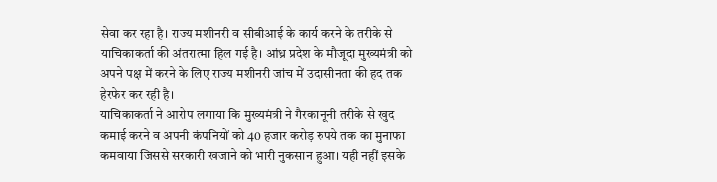सेवा कर रहा है। राज्य मशीनरी व सीबीआई के कार्य करने के तरीके से याचिकाकर्ता की अंतरात्मा हिल गई है। आंध्र प्रदेश के मौजूदा मुख्यमंत्री को अपने पक्ष में करने के लिए राज्य मशीनरी जांच में उदासीनता की हद तक हेरफेर कर रही है।
याचिकाकर्ता ने आरोप लगाया कि मुख्यमंत्री ने गैरकानूनी तरीके से खुद कमाई करने व अपनी कंपनियों को 40 हजार करोड़ रुपये तक का मुनाफा कमवाया जिससे सरकारी खजाने को भारी नुकसान हुआ। यही नहीं इसके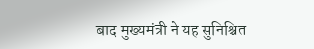बाद मुख्यमंत्री ने यह सुनिश्चित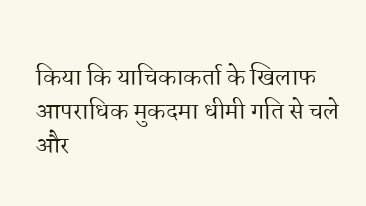किया कि याचिकाकर्ता के खिलाफ आपराधिक मुकदमा धीमी गति से चले और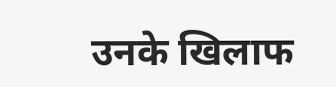उनके खिलाफ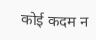कोई कदम न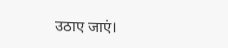उठाए जाएं।